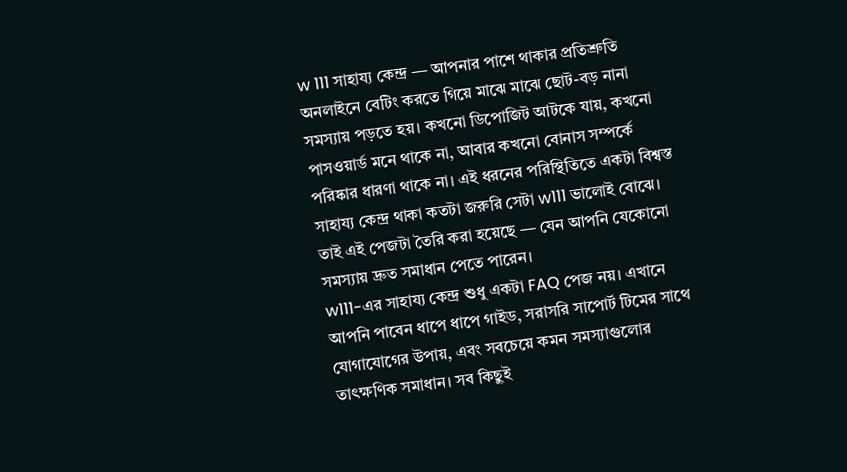w 111 সাহায্য কেন্দ্র — আপনার পাশে থাকার প্রতিশ্রুতি
অনলাইনে বেটিং করতে গিয়ে মাঝে মাঝে ছোট-বড় নানা সমস্যায় পড়তে হয়। কখনো ডিপোজিট আটকে যায়, কখনো পাসওয়ার্ড মনে থাকে না, আবার কখনো বোনাস সম্পর্কে পরিষ্কার ধারণা থাকে না। এই ধরনের পরিস্থিতিতে একটা বিশ্বস্ত সাহায্য কেন্দ্র থাকা কতটা জরুরি সেটা w111 ভালোই বোঝে। তাই এই পেজটা তৈরি করা হয়েছে — যেন আপনি যেকোনো সমস্যায় দ্রুত সমাধান পেতে পারেন।
w111-এর সাহায্য কেন্দ্র শুধু একটা FAQ পেজ নয়। এখানে আপনি পাবেন ধাপে ধাপে গাইড, সরাসরি সাপোর্ট টিমের সাথে যোগাযোগের উপায়, এবং সবচেয়ে কমন সমস্যাগুলোর তাৎক্ষণিক সমাধান। সব কিছুই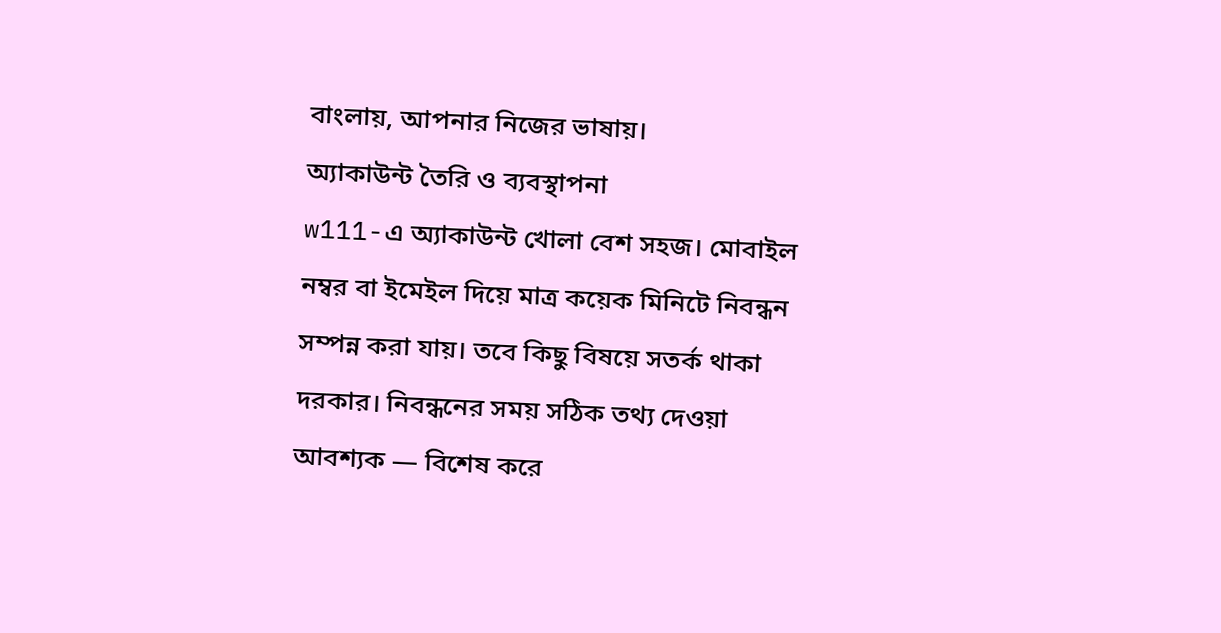বাংলায়, আপনার নিজের ভাষায়।
অ্যাকাউন্ট তৈরি ও ব্যবস্থাপনা
w111-এ অ্যাকাউন্ট খোলা বেশ সহজ। মোবাইল নম্বর বা ইমেইল দিয়ে মাত্র কয়েক মিনিটে নিবন্ধন সম্পন্ন করা যায়। তবে কিছু বিষয়ে সতর্ক থাকা দরকার। নিবন্ধনের সময় সঠিক তথ্য দেওয়া আবশ্যক — বিশেষ করে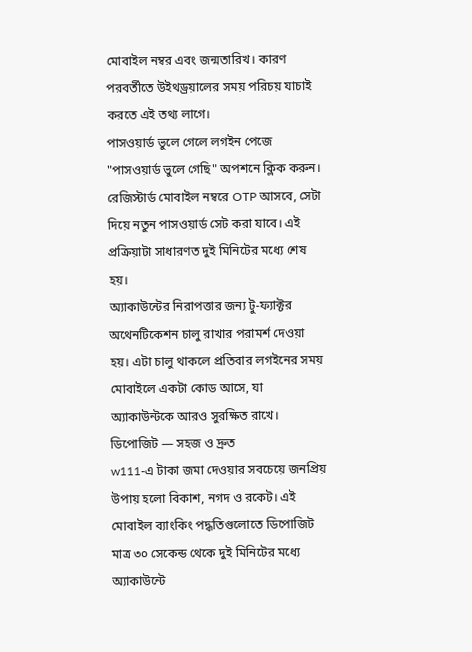মোবাইল নম্বর এবং জন্মতারিখ। কারণ পরবর্তীতে উইথড্রয়ালের সময় পরিচয় যাচাই করতে এই তথ্য লাগে।
পাসওয়ার্ড ভুলে গেলে লগইন পেজে "পাসওয়ার্ড ভুলে গেছি" অপশনে ক্লিক করুন। রেজিস্টার্ড মোবাইল নম্বরে OTP আসবে, সেটা দিয়ে নতুন পাসওয়ার্ড সেট করা যাবে। এই প্রক্রিয়াটা সাধারণত দুই মিনিটের মধ্যে শেষ হয়।
অ্যাকাউন্টের নিরাপত্তার জন্য টু-ফ্যাক্টর অথেনটিকেশন চালু রাখার পরামর্শ দেওয়া হয়। এটা চালু থাকলে প্রতিবার লগইনের সময় মোবাইলে একটা কোড আসে, যা অ্যাকাউন্টকে আরও সুরক্ষিত রাখে।
ডিপোজিট — সহজ ও দ্রুত
w111-এ টাকা জমা দেওয়ার সবচেয়ে জনপ্রিয় উপায় হলো বিকাশ, নগদ ও রকেট। এই মোবাইল ব্যাংকিং পদ্ধতিগুলোতে ডিপোজিট মাত্র ৩০ সেকেন্ড থেকে দুই মিনিটের মধ্যে অ্যাকাউন্টে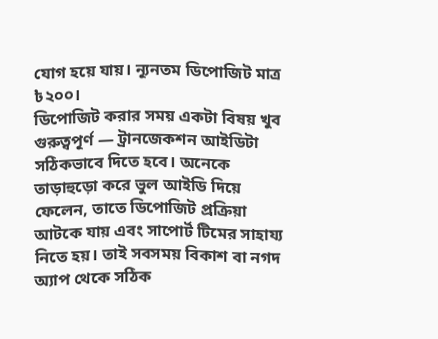যোগ হয়ে যায়। ন্যূনতম ডিপোজিট মাত্র ৳২০০।
ডিপোজিট করার সময় একটা বিষয় খুব গুরুত্বপূর্ণ — ট্রানজেকশন আইডিটা সঠিকভাবে দিতে হবে। অনেকে তাড়াহুড়ো করে ভুল আইডি দিয়ে ফেলেন, তাতে ডিপোজিট প্রক্রিয়া আটকে যায় এবং সাপোর্ট টিমের সাহায্য নিতে হয়। তাই সবসময় বিকাশ বা নগদ অ্যাপ থেকে সঠিক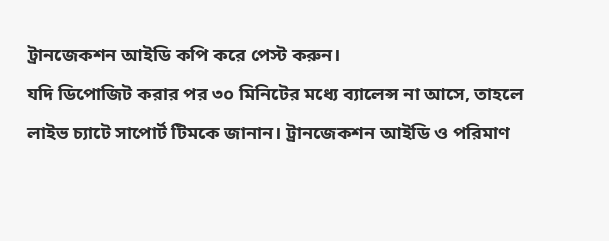ট্রানজেকশন আইডি কপি করে পেস্ট করুন।
যদি ডিপোজিট করার পর ৩০ মিনিটের মধ্যে ব্যালেন্স না আসে, তাহলে লাইভ চ্যাটে সাপোর্ট টিমকে জানান। ট্রানজেকশন আইডি ও পরিমাণ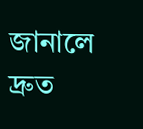জানালে দ্রুত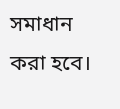সমাধান করা হবে।